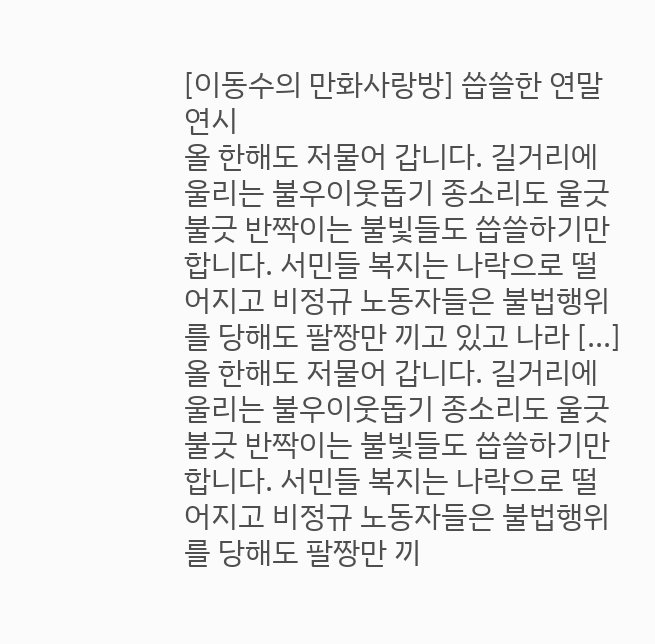[이동수의 만화사랑방] 씁쓸한 연말연시
올 한해도 저물어 갑니다. 길거리에 울리는 불우이웃돕기 종소리도 울긋불긋 반짝이는 불빛들도 씁쓸하기만 합니다. 서민들 복지는 나락으로 떨어지고 비정규 노동자들은 불법행위를 당해도 팔짱만 끼고 있고 나라 [...]
올 한해도 저물어 갑니다. 길거리에 울리는 불우이웃돕기 종소리도 울긋불긋 반짝이는 불빛들도 씁쓸하기만 합니다. 서민들 복지는 나락으로 떨어지고 비정규 노동자들은 불법행위를 당해도 팔짱만 끼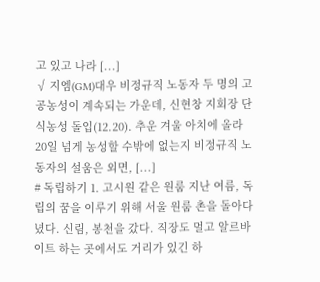고 있고 나라 [...]
√ 지엠(GM)대우 비정규직 노동자 두 명의 고공농성이 계속되는 가운데, 신현창 지회장 단식농성 돌입(12.20). 추운 겨울 아치에 올라 20일 넘게 농성할 수밖에 없는지 비정규직 노동자의 설움은 외면, [...]
# 독립하기 1. 고시원 같은 원룸 지난 여름, 독립의 꿈을 이루기 위해 서울 원룸 촌을 돌아다녔다. 신림, 봉천을 갔다. 직장도 멀고 알르바이트 하는 곳에서도 거리가 있긴 하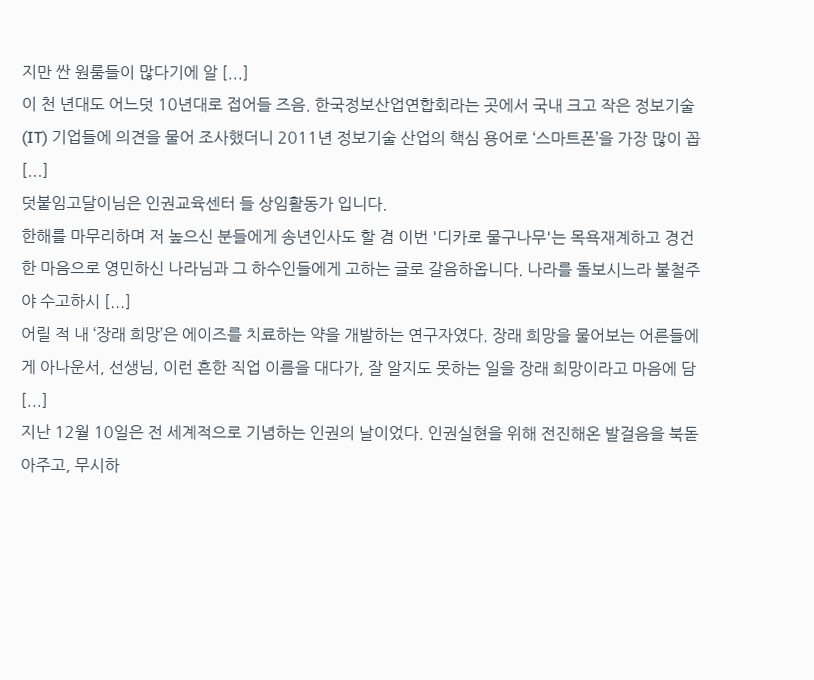지만 싼 원룸들이 많다기에 알 [...]
이 천 년대도 어느덧 10년대로 접어들 즈음. 한국정보산업연합회라는 곳에서 국내 크고 작은 정보기술(IT) 기업들에 의견을 물어 조사했더니 2011년 정보기술 산업의 핵심 용어로 ‘스마트폰’을 가장 많이 꼽 [...]
덧붙임고달이님은 인권교육센터 들 상임활동가 입니다.
한해를 마무리하며 저 높으신 분들에게 송년인사도 할 겸 이번 '디카로 물구나무'는 목욕재계하고 경건한 마음으로 영민하신 나라님과 그 하수인들에게 고하는 글로 갈음하옵니다. 나라를 돌보시느라 불철주야 수고하시 [...]
어릴 적 내 ‘장래 희망’은 에이즈를 치료하는 약을 개발하는 연구자였다. 장래 희망을 물어보는 어른들에게 아나운서, 선생님, 이런 흔한 직업 이름을 대다가, 잘 알지도 못하는 일을 장래 희망이라고 마음에 담 [...]
지난 12월 10일은 전 세계적으로 기념하는 인권의 날이었다. 인권실현을 위해 전진해온 발걸음을 북돋아주고, 무시하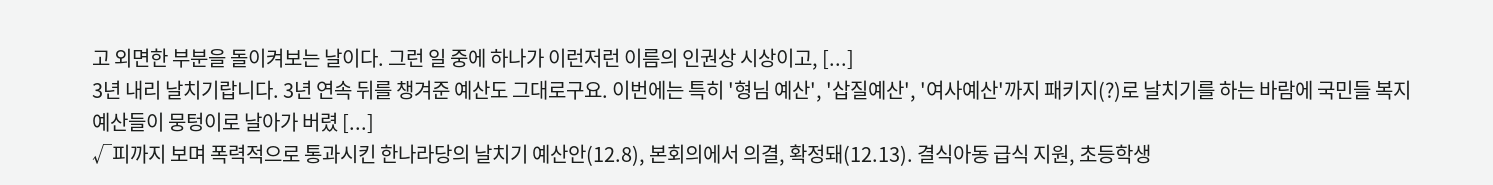고 외면한 부분을 돌이켜보는 날이다. 그런 일 중에 하나가 이런저런 이름의 인권상 시상이고, [...]
3년 내리 날치기랍니다. 3년 연속 뒤를 챙겨준 예산도 그대로구요. 이번에는 특히 '형님 예산', '삽질예산', '여사예산'까지 패키지(?)로 날치기를 하는 바람에 국민들 복지 예산들이 뭉텅이로 날아가 버렸 [...]
√피까지 보며 폭력적으로 통과시킨 한나라당의 날치기 예산안(12.8), 본회의에서 의결, 확정돼(12.13). 결식아동 급식 지원, 초등학생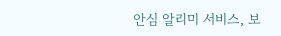안심 알리미 서비스, 보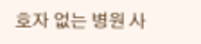호자 없는 병원 사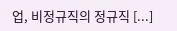업, 비정규직의 정규직 [...]